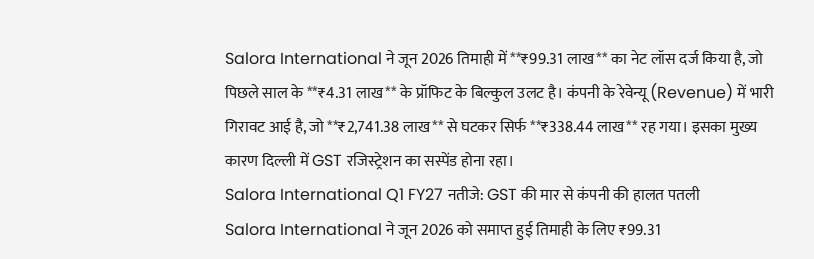Salora International ने जून 2026 तिमाही में **₹99.31 लाख** का नेट लॉस दर्ज किया है, जो पिछले साल के **₹4.31 लाख** के प्रॉफिट के बिल्कुल उलट है। कंपनी के रेवेन्यू (Revenue) में भारी गिरावट आई है, जो **₹2,741.38 लाख** से घटकर सिर्फ **₹338.44 लाख** रह गया। इसका मुख्य कारण दिल्ली में GST रजिस्ट्रेशन का सस्पेंड होना रहा।
Salora International Q1 FY27 नतीजे: GST की मार से कंपनी की हालत पतली
Salora International ने जून 2026 को समाप्त हुई तिमाही के लिए ₹99.31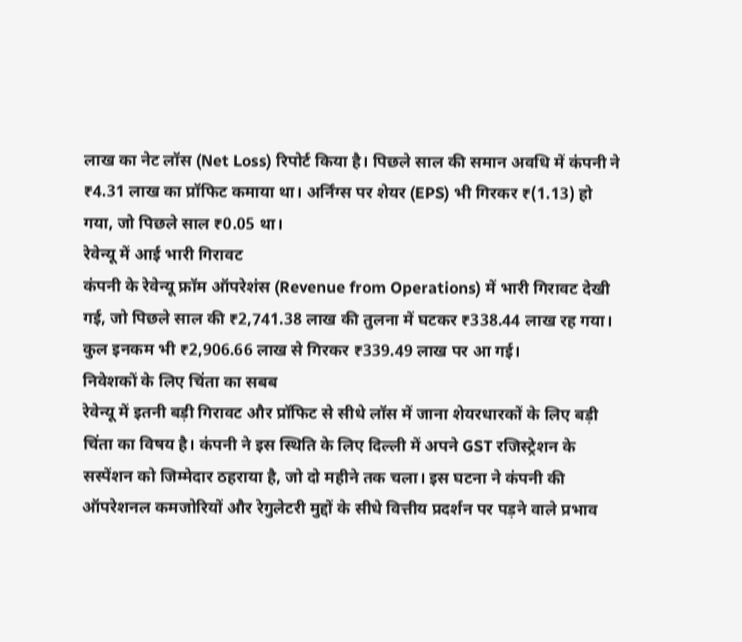लाख का नेट लॉस (Net Loss) रिपोर्ट किया है। पिछले साल की समान अवधि में कंपनी ने ₹4.31 लाख का प्रॉफिट कमाया था। अर्निंग्स पर शेयर (EPS) भी गिरकर ₹(1.13) हो गया, जो पिछले साल ₹0.05 था।
रेवेन्यू में आई भारी गिरावट
कंपनी के रेवेन्यू फ्रॉम ऑपरेशंस (Revenue from Operations) में भारी गिरावट देखी गई, जो पिछले साल की ₹2,741.38 लाख की तुलना में घटकर ₹338.44 लाख रह गया। कुल इनकम भी ₹2,906.66 लाख से गिरकर ₹339.49 लाख पर आ गई।
निवेशकों के लिए चिंता का सबब
रेवेन्यू में इतनी बड़ी गिरावट और प्रॉफिट से सीधे लॉस में जाना शेयरधारकों के लिए बड़ी चिंता का विषय है। कंपनी ने इस स्थिति के लिए दिल्ली में अपने GST रजिस्ट्रेशन के सस्पेंशन को जिम्मेदार ठहराया है, जो दो महीने तक चला। इस घटना ने कंपनी की ऑपरेशनल कमजोरियों और रेगुलेटरी मुद्दों के सीधे वित्तीय प्रदर्शन पर पड़ने वाले प्रभाव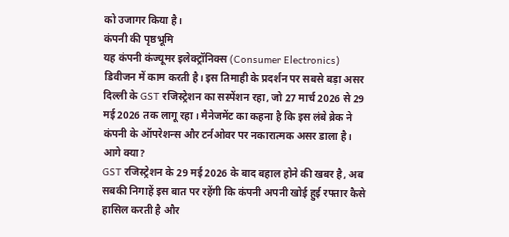को उजागर किया है।
कंपनी की पृष्ठभूमि
यह कंपनी कंज्यूमर इलेक्ट्रॉनिक्स (Consumer Electronics) डिवीजन में काम करती है। इस तिमाही के प्रदर्शन पर सबसे बड़ा असर दिल्ली के GST रजिस्ट्रेशन का सस्पेंशन रहा, जो 27 मार्च 2026 से 29 मई 2026 तक लागू रहा। मैनेजमेंट का कहना है कि इस लंबे ब्रेक ने कंपनी के ऑपरेशन्स और टर्नओवर पर नकारात्मक असर डाला है।
आगे क्या?
GST रजिस्ट्रेशन के 29 मई 2026 के बाद बहाल होने की खबर है, अब सबकी निगाहें इस बात पर रहेंगी कि कंपनी अपनी खोई हुई रफ्तार कैसे हासिल करती है और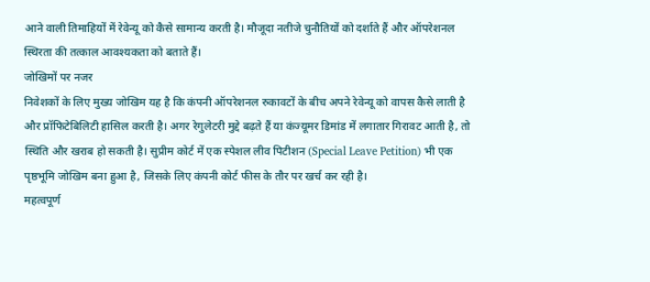आने वाली तिमाहियों में रेवेन्यू को कैसे सामान्य करती है। मौजूदा नतीजे चुनौतियों को दर्शाते हैं और ऑपरेशनल स्थिरता की तत्काल आवश्यकता को बताते हैं।
जोखिमों पर नजर
निवेशकों के लिए मुख्य जोखिम यह है कि कंपनी ऑपरेशनल रुकावटों के बीच अपने रेवेन्यू को वापस कैसे लाती है और प्रॉफिटेबिलिटी हासिल करती है। अगर रेगुलेटरी मुद्दे बढ़ते हैं या कंज्यूमर डिमांड में लगातार गिरावट आती है, तो स्थिति और खराब हो सकती है। सुप्रीम कोर्ट में एक स्पेशल लीव पिटीशन (Special Leave Petition) भी एक पृष्ठभूमि जोखिम बना हुआ है, जिसके लिए कंपनी कोर्ट फीस के तौर पर खर्च कर रही है।
महत्वपूर्ण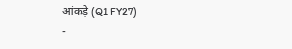आंकड़े (Q1 FY27)
-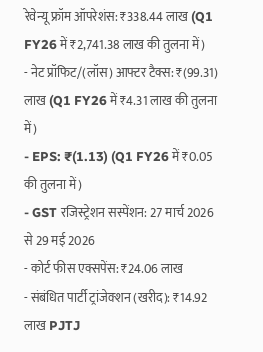रेवेन्यू फ्रॉम ऑपरेशंस: ₹338.44 लाख (Q1 FY26 में ₹2,741.38 लाख की तुलना में)
- नेट प्रॉफिट/(लॉस) आफ्टर टैक्स: ₹(99.31) लाख (Q1 FY26 में ₹4.31 लाख की तुलना में)
- EPS: ₹(1.13) (Q1 FY26 में ₹0.05 की तुलना में)
- GST रजिस्ट्रेशन सस्पेंशन: 27 मार्च 2026 से 29 मई 2026
- कोर्ट फीस एक्सपेंस: ₹24.06 लाख
- संबंधित पार्टी ट्रांजेक्शन (खरीद): ₹14.92 लाख PJTJ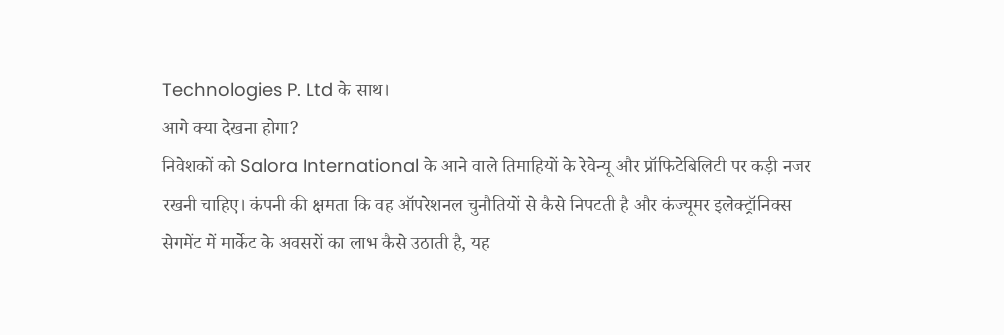Technologies P. Ltd के साथ।
आगे क्या देखना होगा?
निवेशकों को Salora International के आने वाले तिमाहियों के रेवेन्यू और प्रॉफिटेबिलिटी पर कड़ी नजर रखनी चाहिए। कंपनी की क्षमता कि वह ऑपरेशनल चुनौतियों से कैसे निपटती है और कंज्यूमर इलेक्ट्रॉनिक्स सेगमेंट में मार्केट के अवसरों का लाभ कैसे उठाती है, यह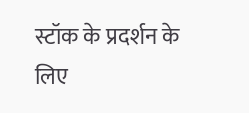स्टॉक के प्रदर्शन के लिए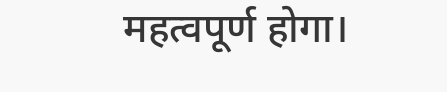महत्वपूर्ण होगा।